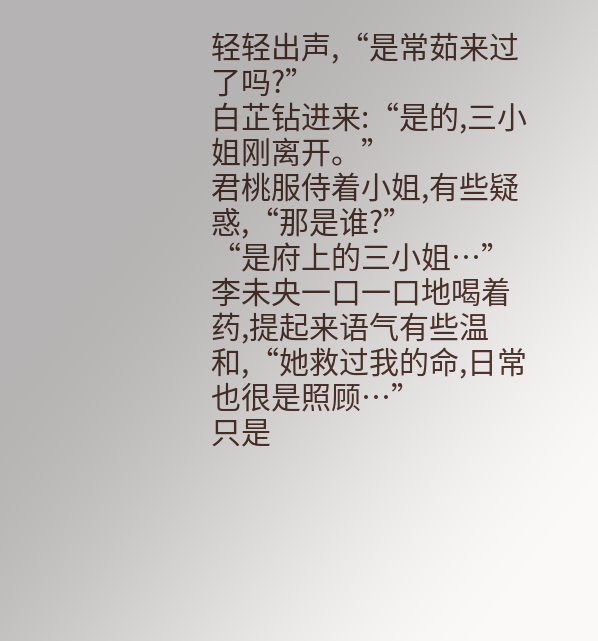轻轻出声,“是常茹来过了吗?”
白芷钻进来:“是的,三小姐刚离开。”
君桃服侍着小姐,有些疑惑,“那是谁?”
“是府上的三小姐…”
李未央一口一口地喝着药,提起来语气有些温和,“她救过我的命,日常也很是照顾…”
只是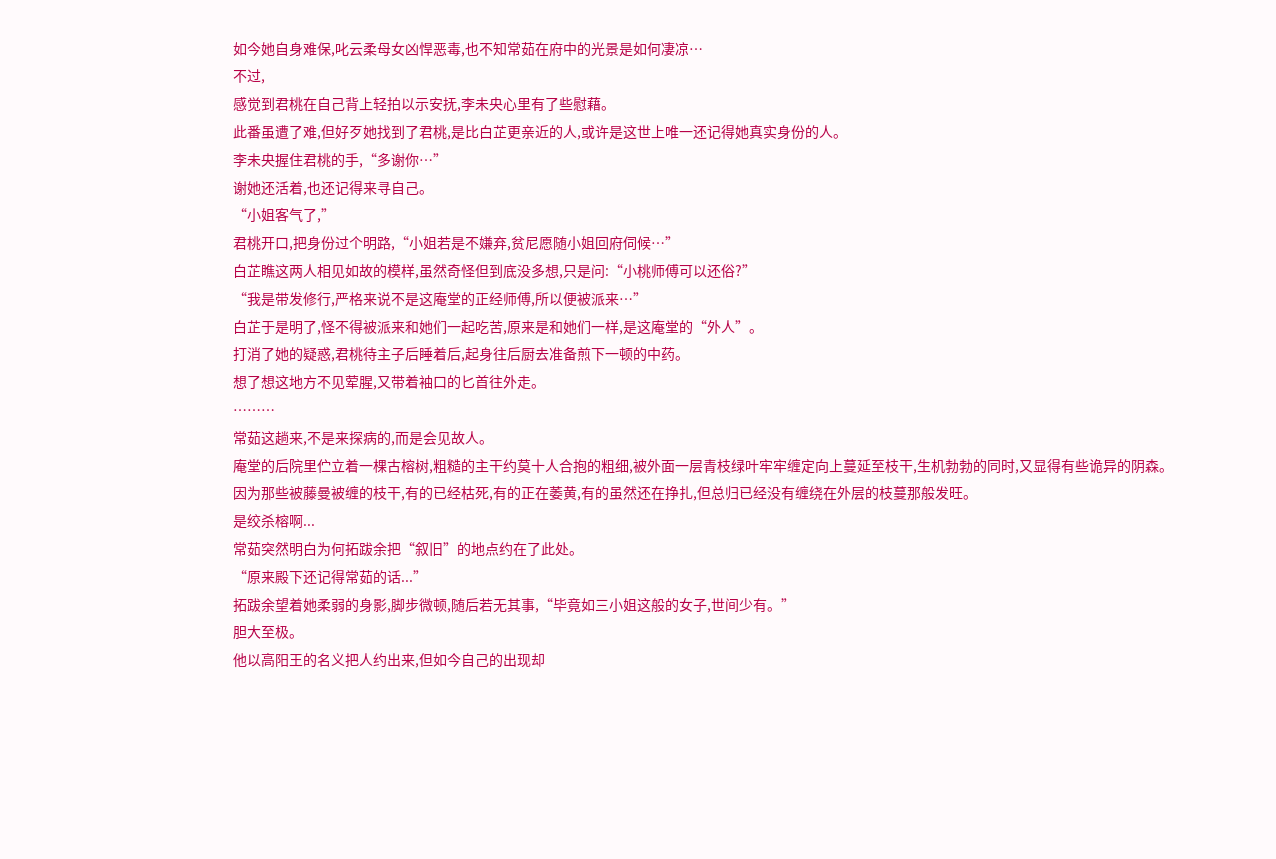如今她自身难保,叱云柔母女凶悍恶毒,也不知常茹在府中的光景是如何凄凉…
不过,
感觉到君桃在自己背上轻拍以示安抚,李未央心里有了些慰藉。
此番虽遭了难,但好歹她找到了君桃,是比白芷更亲近的人,或许是这世上唯一还记得她真实身份的人。
李未央握住君桃的手,“多谢你…”
谢她还活着,也还记得来寻自己。
“小姐客气了,”
君桃开口,把身份过个明路,“小姐若是不嫌弃,贫尼愿随小姐回府伺候…”
白芷瞧这两人相见如故的模样,虽然奇怪但到底没多想,只是问:“小桃师傅可以还俗?”
“我是带发修行,严格来说不是这庵堂的正经师傅,所以便被派来…”
白芷于是明了,怪不得被派来和她们一起吃苦,原来是和她们一样,是这庵堂的“外人”。
打消了她的疑惑,君桃待主子后睡着后,起身往后厨去准备煎下一顿的中药。
想了想这地方不见荤腥,又带着袖口的匕首往外走。
………
常茹这趟来,不是来探病的,而是会见故人。
庵堂的后院里伫立着一棵古榕树,粗糙的主干约莫十人合抱的粗细,被外面一层青枝绿叶牢牢缠定向上蔓延至枝干,生机勃勃的同时,又显得有些诡异的阴森。
因为那些被藤曼被缠的枝干,有的已经枯死,有的正在萎黄,有的虽然还在挣扎,但总归已经没有缠绕在外层的枝蔓那般发旺。
是绞杀榕啊...
常茹突然明白为何拓跋余把“叙旧”的地点约在了此处。
“原来殿下还记得常茹的话...”
拓跋余望着她柔弱的身影,脚步微顿,随后若无其事,“毕竟如三小姐这般的女子,世间少有。”
胆大至极。
他以高阳王的名义把人约出来,但如今自己的出现却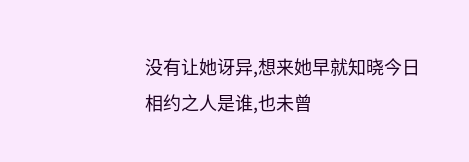没有让她讶异,想来她早就知晓今日相约之人是谁,也未曾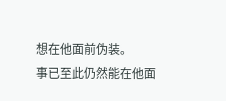想在他面前伪装。
事已至此仍然能在他面